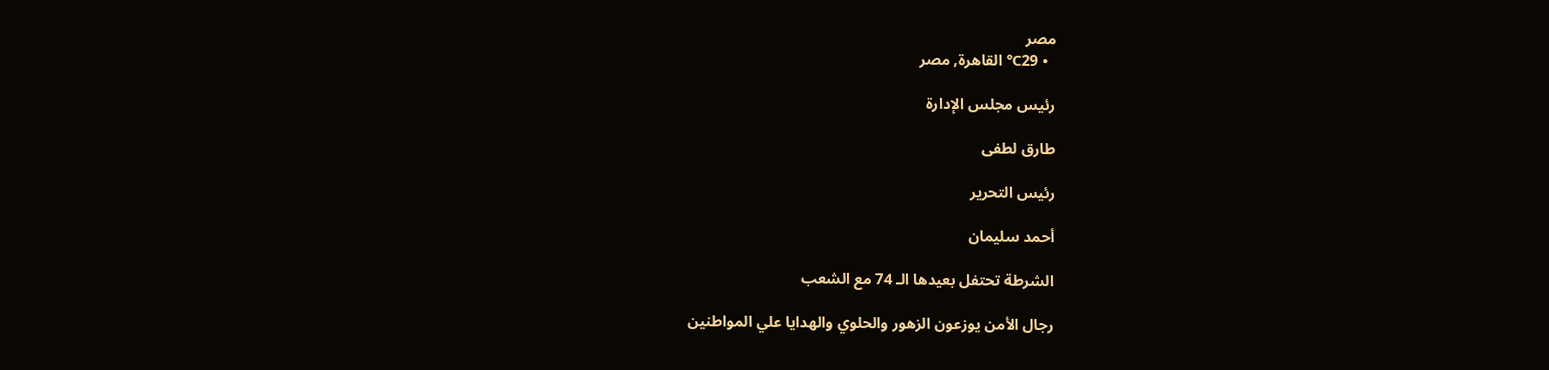مصر
  • 29℃ القاهرة, مصر

رئيس مجلس الإدارة

طارق لطفى

رئيس التحرير

أحمد سليمان

الشرطة تحتفل بعيدها الـ 74 مع الشعب

رجال الأمن يوزعون الزهور والحلوي والهدايا علي المواطنين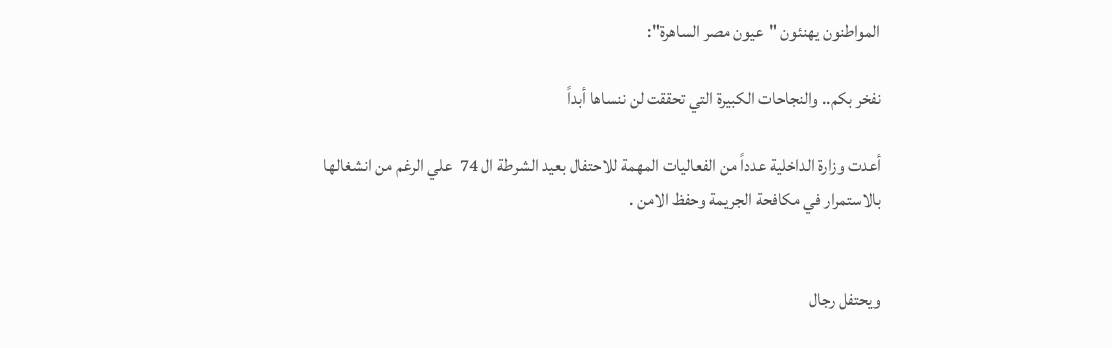المواطنون يهنئون "عيون مصر الساهرة":

نفخر بكم.. والنجاحات الكبيرة التي تحققت لن ننساها أبداً

أعدت وزارة الداخلية عدداً من الفعاليات المهمة للاحتفال بعيد الشرطة ال 74  علي الرغم من انشغالها بالاستمرار في مكافحة الجريمة وحفظ الامن .


ويحتفل رجال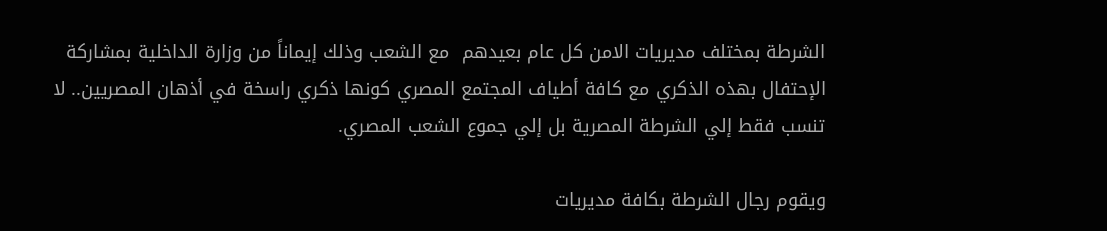الشرطة بمختلف مديريات الامن كل عام بعيدهم  مع الشعب وذلك إيماناً من وزارة الداخلية بمشاركة الإحتفال بهذه الذكري مع كافة أطياف المجتمع المصري كونها ذكري راسخة في أذهان المصريين.. لا تنسب فقط إلي الشرطة المصرية بل إلي جموع الشعب المصري.

ويقوم رجال الشرطة بكافة مديريات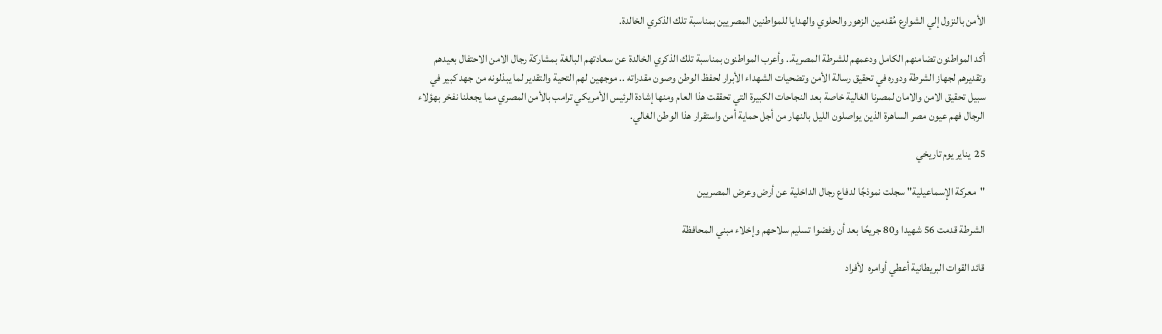الأمن بالنزول إلي الشوارع مُقدمين الزهور والحلوي والهدايا للمواطنين المصريين بمناسبة تلك الذكري الخالدة.

أكد المواطنون تضامنهم الكامل ودعمهم للشرطة المصرية.. وأعرب المواطنون بمناسبة تلك الذكري الخالدة عن سعادتهم البالغة بمشاركة رجال الامن الاحتفال بعيدهم وتقديرهم لجهاز الشرطة ودوره في تحقيق رسالة الأمن وتضحيات الشهداء الأبرار لحفظ الوطن وصون مقدراته .. موجهين لهم التحية والتقدير لما يبذلونه من جهد كبير في سبيل تحقيق الامن والامان لمصرنا الغالية خاصة بعد النجاحات الكبيرة التي تحققت هذا العام ومنها إشادة الرئيس الأمريكي ترامب بالأمن المصري مما يجعلنا نفخر بهؤلاء الرجال فهم عيون مصر الساهرة الذين يواصلون الليل بالنهار من أجل حماية أمن واستقرار هذا الوطن الغالي.

25  يناير يوم تاريخي

"معركة الإسماعيلية" سجلت نموذجًا لدفاع رجال الداخلية عن أرض وعرض المصريين

الشرطة قدمت 56 شهيدا و80 جريحًا بعد أن رفضوا تسليم سلاحهم وإخلاء مبني المحافظة

قائد القوات البريطانية أعطي أوامره  لأفراد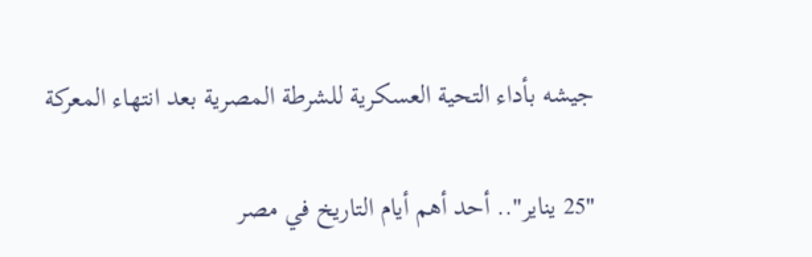جيشه بأداء التحية العسكرية للشرطة المصرية بعد انتهاء المعركة

"25 يناير".. أحد أهم أيام التاريخ في مصر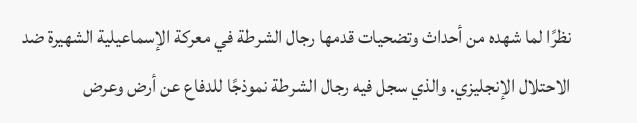نظرًا لما شهده من أحداث وتضحيات قدمها رجال الشرطة في معركة الإسماعيلية الشهيرة ضد الاحتلال الإنجليزي. والذي سجل فيه رجال الشرطة نموذجًا للدفاع عن أرض وعرض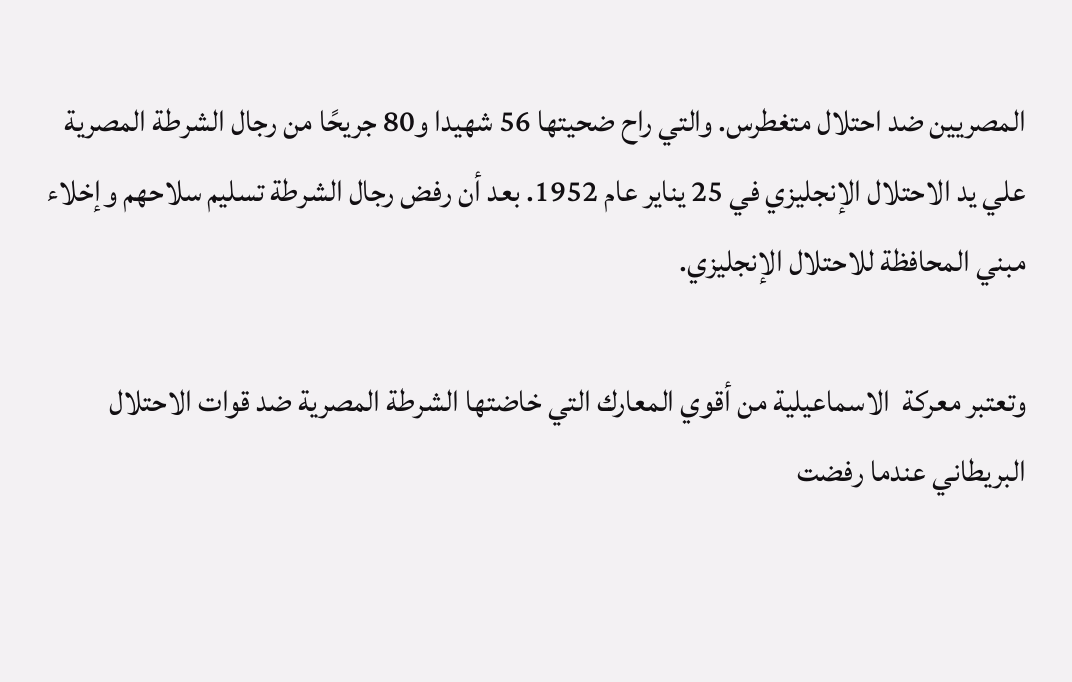المصريين ضد احتلال متغطرس. والتي راح ضحيتها 56 شهيدا و80 جريحًا من رجال الشرطة المصرية علي يد الاحتلال الإنجليزي في 25 يناير عام 1952. بعد أن رفض رجال الشرطة تسليم سلاحهم وإخلاء مبني المحافظة للاحتلال الإنجليزي.

وتعتبر معركة  الاسماعيلية من أقوي المعارك التي خاضتها الشرطة المصرية ضد قوات الاحتلال البريطاني عندما رفضت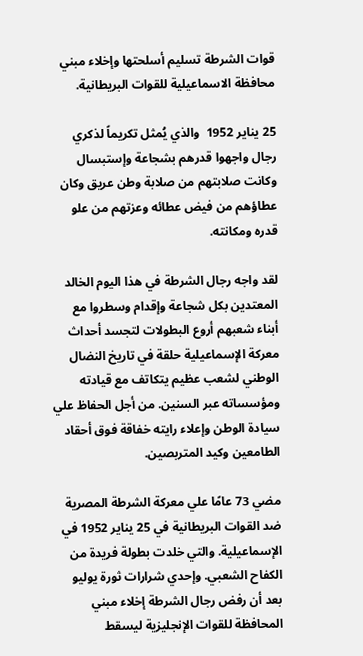قوات الشرطة تسليم أسلحتها وإخلاء مبني محافظة الاسماعيلية للقوات البريطانية.

25 يناير 1952  والذي يُمثل تكريماً لذكري رجال واجهوا قدرهم بشجاعة وإستبسال وكانت صلابتهم من صلابة وطن عريق وكان عطاؤهم من فيض عطائه وعزتهم من علو قدره ومكانته.

لقد واجه رجال الشرطة في هذا اليوم الخالد المعتدين بكل شجاعة وإقدام وسطروا مع أبناء شعبهم أروع البطولات لتجسد أحداث معركة الإسماعيلية حلقة في تاريخ النضال الوطني لشعب عظيم يتكاتف مع قيادته ومؤسساته عبر السنين. من أجل الحفاظ علي سيادة الوطن وإعلاء رايته خفاقة فوق أحقاد الطامعين وكيد المتربصين.

مضي 73 عامًا علي معركة الشرطة المصرية ضد القوات البريطانية في 25 يناير 1952 في الإسماعيلية. والتي خلدت بطولة فريدة من الكفاح الشعبي. وإحدي شرارات ثورة يوليو بعد أن رفض رجال الشرطة إخلاء مبني المحافظة للقوات الإنجليزية ليسقط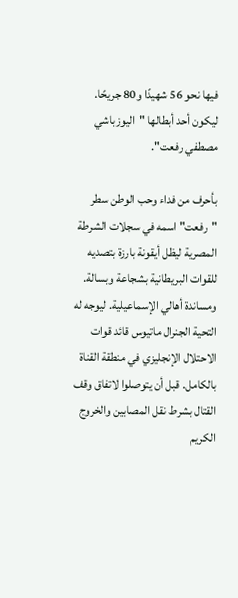فيها نحو 56 شهيدًا و80 جريحًا. ليكون أحد أبطالها "اليوزباشي مصطفي رفعت".

بأحرف من فداء وحب الوطن سطر "رفعت" اسمه في سجلات الشرطة المصرية ليظل أيقونة بارزة بتصديه للقوات البريطانية بشجاعة وبسالة. ومساندة أهالي الإسماعيلية. ليوجه له التحية الجنرال ماتيوس قائد قوات الاحتلال الإنجليزي في منطقة القناة بالكامل. قبل أن يتوصلوا لاتفاق وقف القتال بشرط نقل المصابين والخروج الكريم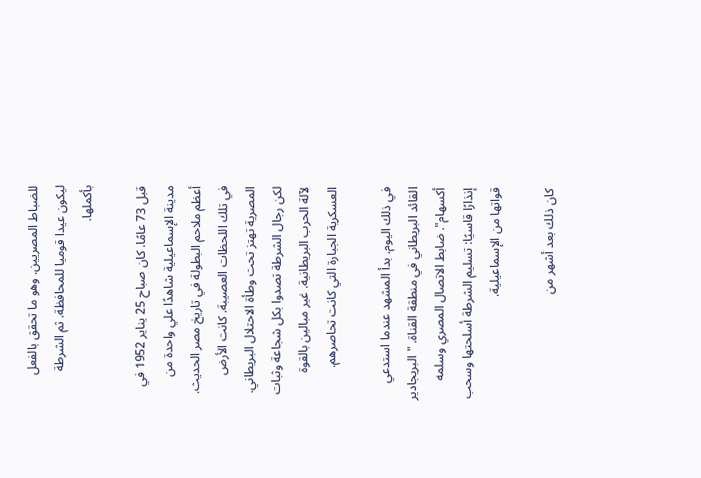للضباط المصريين. وهو ما تحقق بالفعل ليكون عيدا قوميا للمحافظة. ثم الشرطة بأكملها.

قبل 73 عامًا. كان صباح 25 يناير 1952 في مدينة الإسماعيلية شاهدًا علي واحدة من أعظم ملاحم البطولة في تاريخ مصر الحديث. في تلك اللحظات العصيبة. كانت الأرض المصرية تهتز تحت وطأة الاحتلال البريطاني. لكن رجال الشرطة تصدوا بكل شجاعة وثبات لآلة الحرب البريطانية. غير مبالين بالقوة العسكرية الجبارة التي كانت تحاصرهم.

في ذلك اليوم. بدأ المشهد عندما استدعي القائد البريطاني في منطقة القناة. "البريجادير أكسهام". ضابط الاتصال المصري وسلمه إنذارًا قاسيًا: تسليم الشرطة أسلحتها وسحب قواتها من الإسماعيلية.

كان ذلك بعد أشهر من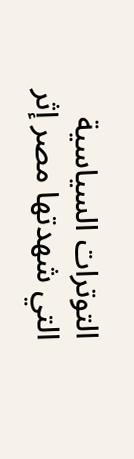التوترات السياسية التي شهدتها مصر إثر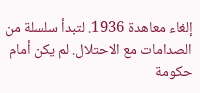إلغاء معاهدة 1936. لتبدأ سلسلة من الصدامات مع الاحتلال. لم يكن أمام حكومة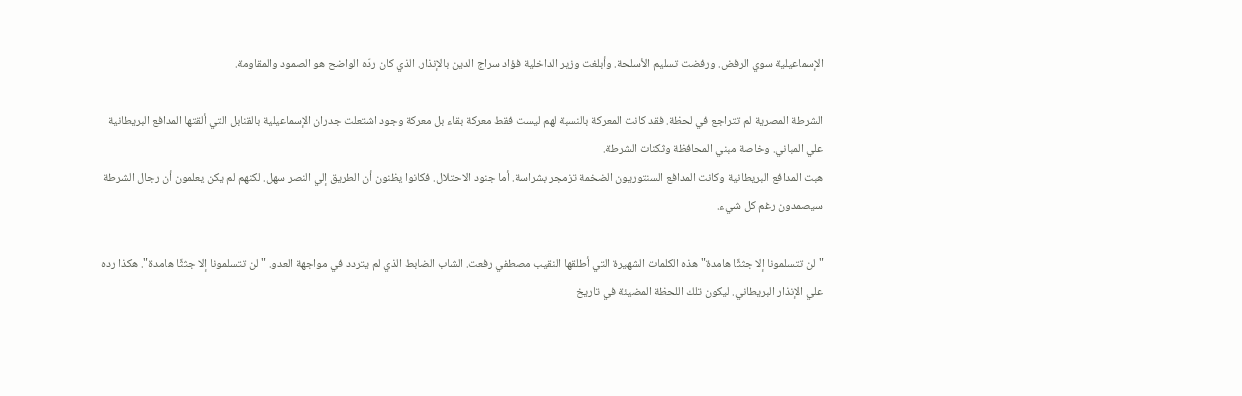الإسماعيلية سوي الرفض. ورفضت تسليم الأسلحة. وأبلغت وزير الداخلية فؤاد سراج الدين بالإنذار. الذي كان ردّه الواضح هو الصمود والمقاومة.

الشرطة المصرية لم تتراجع في لحظة. فقد كانت المعركة بالنسبة لهم ليست فقط معركة بقاء بل معركة وجود اشتعلت جدران الإسماعيلية بالقنابل التي ألقتها المدافع البريطانية علي المباني. وخاصة مبني المحافظة وثكنات الشرطة.
هبت المدافع البريطانية وكانت المدافع السنتوريون الضخمة تزمجر بشراسة. أما جنود الاحتلال. فكانوا يظنون أن الطريق إلي النصر سهل. لكنهم لم يكن يعلمون أن رجال الشرطة سيصمدون رغم كل شيء.

"لن تتسلمونا إلا جثثًا هامدة" هذه الكلمات الشهيرة التي أطلقها النقيب مصطفي رفعت. الشاب الضابط الذي لم يتردد في مواجهة العدو. "لن تتسلمونا إلا جثثًا هامدة". هكذا رده علي الإنذار البريطاني. ليكون تلك اللحظة المضيئة في تاريخ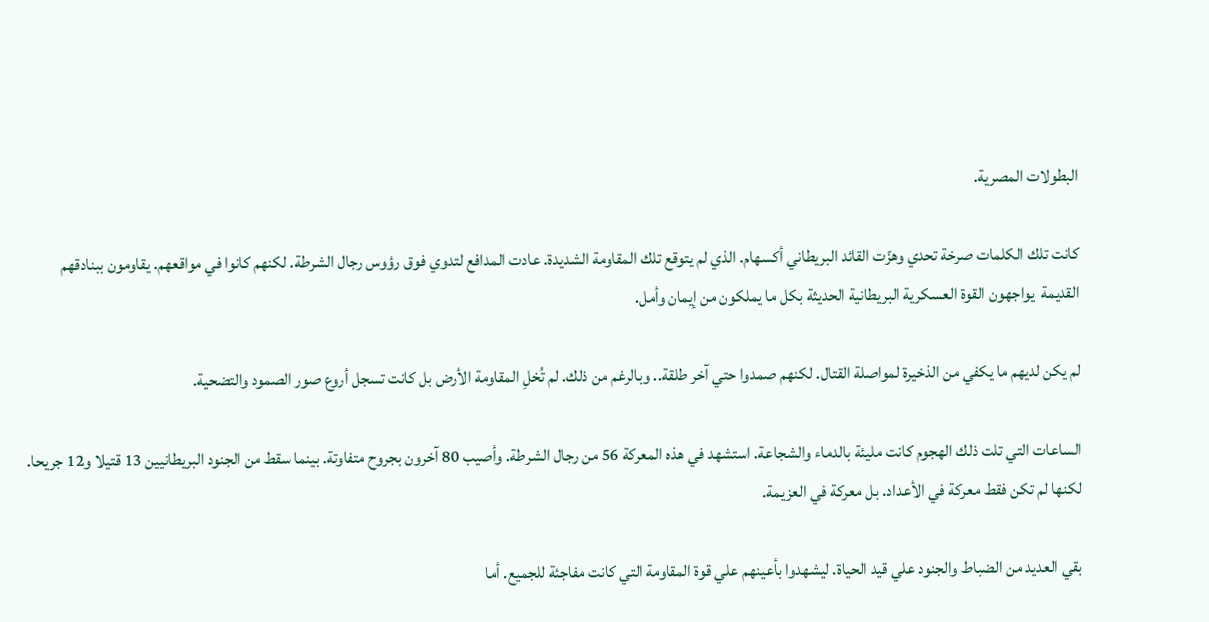البطولات المصرية.

كانت تلك الكلمات صرخة تحدي وهزّت القائد البريطاني أكسهام. الذي لم يتوقع تلك المقاومة الشديدة. عادت المدافع لتدوي فوق رؤوس رجال الشرطة. لكنهم كانوا في مواقعهم. يقاومون ببنادقهم القديمة  يواجهون القوة العسكرية البريطانية الحديثة بكل ما يملكون من إيمان وأمل.

لم يكن لديهم ما يكفي من الذخيرة لمواصلة القتال. لكنهم صمدوا حتي آخر طلقة.. وبالرغم من ذلك. لم تُخلِ المقاومة الأرض بل كانت تسجل أروع صور الصمود والتضحية.

الساعات التي تلت ذلك الهجوم كانت مليئة بالدماء والشجاعة. استشهد في هذه المعركة 56 من رجال الشرطة. وأصيب 80 آخرون بجروح متفاوتة. بينما سقط من الجنود البريطانيين 13 قتيلا و12 جريحا. لكنها لم تكن فقط معركة في الأعداد. بل معركة في العزيمة.

بقي العديد من الضباط والجنود علي قيد الحياة. ليشهدوا بأعينهم علي قوة المقاومة التي كانت مفاجئة للجميع. أما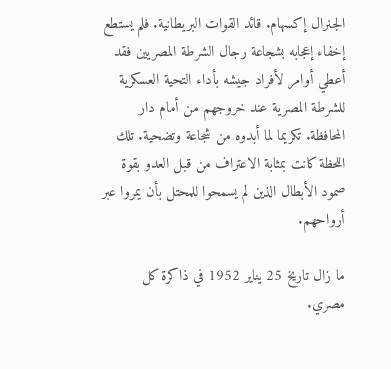الجنرال إكسهام. قائد القوات البريطانية. فلم يستطع إخفاء إعجابه بشجاعة رجال الشرطة المصريين فقد أعطي أوامر لأفراد جيشه بأداء التحية العسكرية للشرطة المصرية عند خروجهم من أمام دار المحافظة. تكريما لما أبدوه من شجاعة وتضحية. تلك اللحظة كانت بمثابة الاعتراف من قبل العدو بقوة صمود الأبطال الذين لم يسمحوا للمحتل بأن يمروا عبر أرواحهم.

ما زال تاريخ 25 يناير 1952 في ذاكرة كل مصري.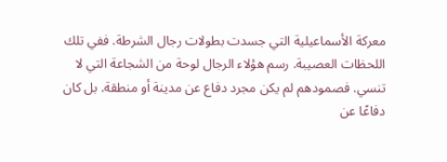معركة الأسماعيلية التي جسدت بطولات رجال الشرطة. ففي تلك اللحظات العصيبة. رسم هؤلاء الرجال لوحة من الشجاعة التي لا تنسي. فصمودهم لم يكن مجرد دفاع عن مدينة أو منطقة. بل كان دفاعًا عن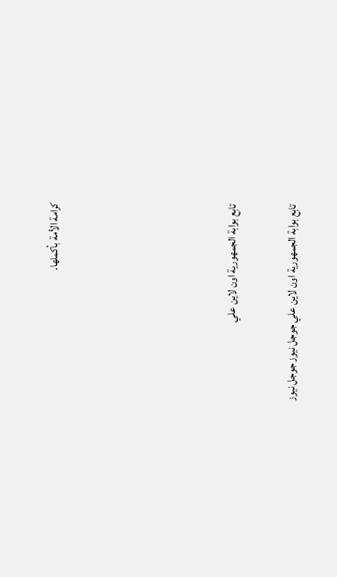كرامة الأمة بأكملها.





تابع بوابة الجمهورية اون لاين علي

تابع بوابة الجمهورية اون لاين علي جوجل نيوز جوجل نيوز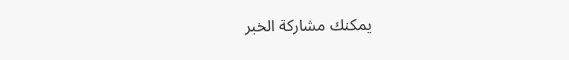يمكنك مشاركة الخبر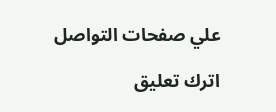علي صفحات التواصل

اترك تعليق